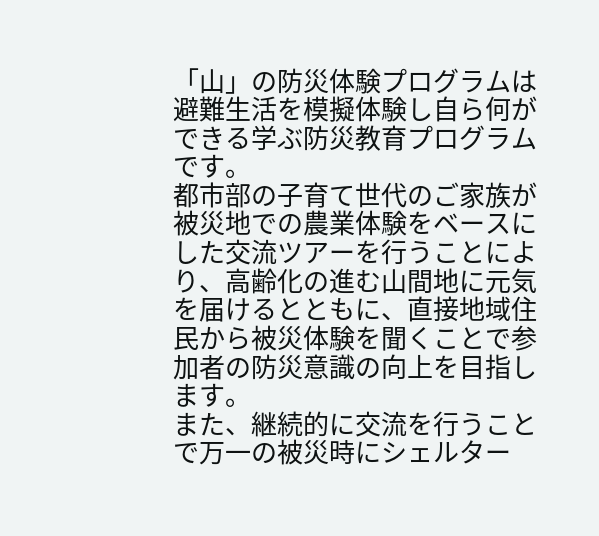「山」の防災体験プログラムは避難生活を模擬体験し自ら何ができる学ぶ防災教育プログラムです。
都市部の子育て世代のご家族が被災地での農業体験をベースにした交流ツアーを行うことにより、高齢化の進む山間地に元気を届けるとともに、直接地域住民から被災体験を聞くことで参加者の防災意識の向上を目指します。
また、継続的に交流を行うことで万一の被災時にシェルター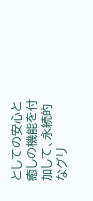としての安心と癒しの機能を付加して、永続的なグリ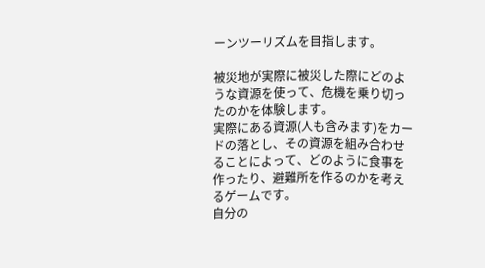ーンツーリズムを目指します。

被災地が実際に被災した際にどのような資源を使って、危機を乗り切ったのかを体験します。
実際にある資源(人も含みます)をカードの落とし、その資源を組み合わせることによって、どのように食事を作ったり、避難所を作るのかを考えるゲームです。
自分の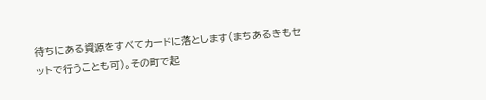待ちにある資源をすべてカードに落とします(まちあるきもセットで行うことも可)。その町で起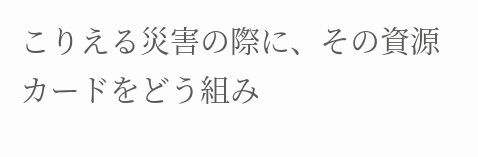こりえる災害の際に、その資源カードをどう組み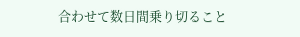合わせて数日間乗り切ること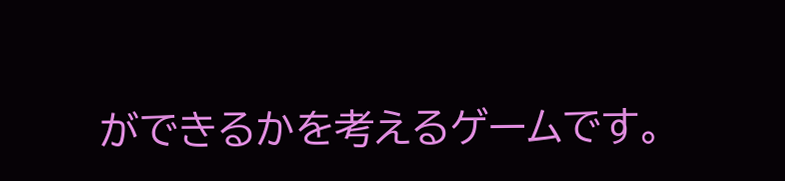ができるかを考えるゲームです。